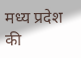मध्य प्रदेश की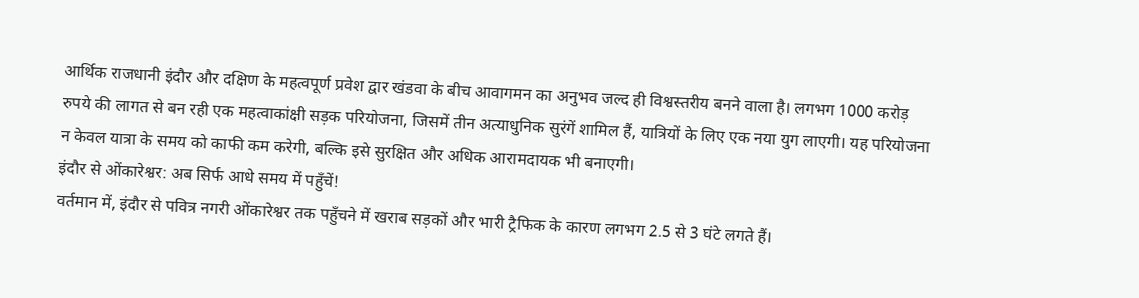आर्थिक राजधानी इंदौर और दक्षिण के महत्वपूर्ण प्रवेश द्वार खंडवा के बीच आवागमन का अनुभव जल्द ही विश्वस्तरीय बनने वाला है। लगभग 1000 करोड़ रुपये की लागत से बन रही एक महत्वाकांक्षी सड़क परियोजना, जिसमें तीन अत्याधुनिक सुरंगें शामिल हैं, यात्रियों के लिए एक नया युग लाएगी। यह परियोजना न केवल यात्रा के समय को काफी कम करेगी, बल्कि इसे सुरक्षित और अधिक आरामदायक भी बनाएगी।
इंदौर से ओंकारेश्वर: अब सिर्फ आधे समय में पहुँचें!
वर्तमान में, इंदौर से पवित्र नगरी ओंकारेश्वर तक पहुँचने में खराब सड़कों और भारी ट्रैफिक के कारण लगभग 2.5 से 3 घंटे लगते हैं।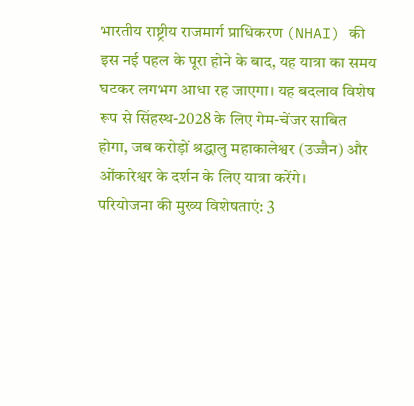भारतीय राष्ट्रीय राजमार्ग प्राधिकरण (NHAI) की इस नई पहल के पूरा होने के बाद, यह यात्रा का समय घटकर लगभग आधा रह जाएगा। यह बदलाव विशेष रूप से सिंहस्थ-2028 के लिए गेम-चेंजर साबित होगा, जब करोड़ों श्रद्धालु महाकालेश्वर (उज्जैन) और ओंकारेश्वर के दर्शन के लिए यात्रा करेंगे।
परियोजना की मुख्य विशेषताएं: 3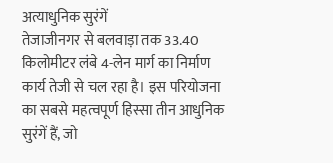अत्याधुनिक सुरंगें
तेजाजीनगर से बलवाड़ा तक 33.40 किलोमीटर लंबे 4-लेन मार्ग का निर्माण कार्य तेजी से चल रहा है। इस परियोजना का सबसे महत्वपूर्ण हिस्सा तीन आधुनिक सुरंगें हैं, जो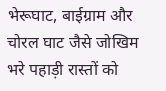भेरूघाट, बाईग्राम और चोरल घाट जैसे जोखिम भरे पहाड़ी रास्तों को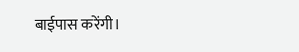बाईपास करेंगी।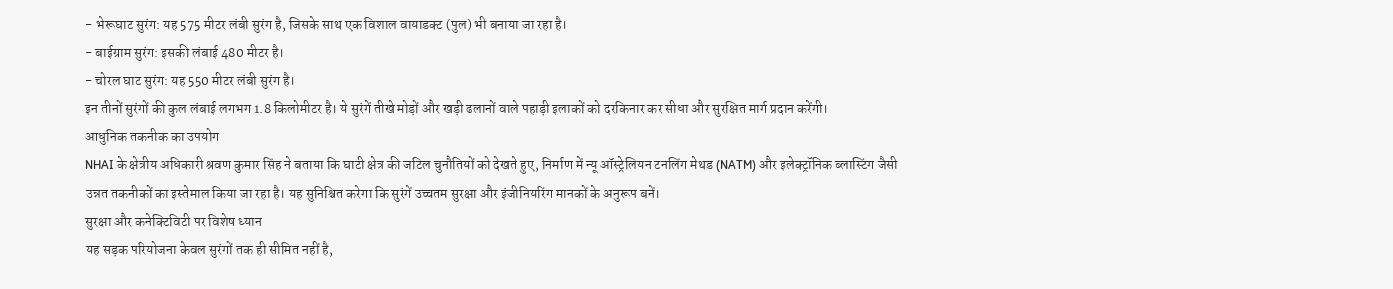- भेरूघाट सुरंग: यह 575 मीटर लंबी सुरंग है, जिसके साथ एक विशाल वायाडक्ट (पुल) भी बनाया जा रहा है।
- बाईग्राम सुरंग: इसकी लंबाई 480 मीटर है।
- चोरल घाट सुरंग: यह 550 मीटर लंबी सुरंग है।
इन तीनों सुरंगों की कुल लंबाई लगभग 1.8 किलोमीटर है। ये सुरंगें तीखे मोड़ों और खड़ी ढलानों वाले पहाड़ी इलाकों को दरकिनार कर सीधा और सुरक्षित मार्ग प्रदान करेंगी।
आधुनिक तकनीक का उपयोग
NHAI के क्षेत्रीय अधिकारी श्रवण कुमार सिंह ने बताया कि घाटी क्षेत्र की जटिल चुनौतियों को देखते हुए, निर्माण में न्यू ऑस्ट्रेलियन टनलिंग मेथड (NATM) और इलेक्ट्रॉनिक ब्लास्टिंग जैसी उन्नत तकनीकों का इस्तेमाल किया जा रहा है। यह सुनिश्चित करेगा कि सुरंगें उच्चतम सुरक्षा और इंजीनियरिंग मानकों के अनुरूप बनें।
सुरक्षा और कनेक्टिविटी पर विशेष ध्यान
यह सड़क परियोजना केवल सुरंगों तक ही सीमित नहीं है,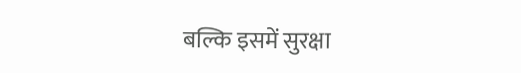बल्कि इसमें सुरक्षा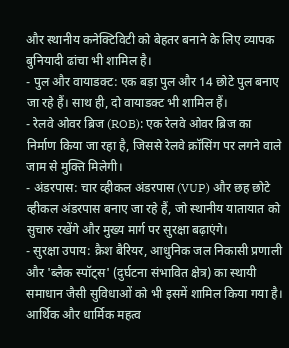और स्थानीय कनेक्टिविटी को बेहतर बनाने के लिए व्यापक बुनियादी ढांचा भी शामिल है।
- पुल और वायाडक्ट: एक बड़ा पुल और 14 छोटे पुल बनाए जा रहे हैं। साथ ही, दो वायाडक्ट भी शामिल हैं।
- रेलवे ओवर ब्रिज (ROB): एक रेलवे ओवर ब्रिज का निर्माण किया जा रहा है, जिससे रेलवे क्रॉसिंग पर लगने वाले जाम से मुक्ति मिलेगी।
- अंडरपास: चार व्हीकल अंडरपास (VUP) और छह छोटे व्हीकल अंडरपास बनाए जा रहे हैं, जो स्थानीय यातायात को सुचारु रखेंगे और मुख्य मार्ग पर सुरक्षा बढ़ाएंगे।
- सुरक्षा उपाय: क्रैश बैरियर, आधुनिक जल निकासी प्रणाली और 'ब्लैक स्पॉट्स' (दुर्घटना संभावित क्षेत्र) का स्थायी समाधान जैसी सुविधाओं को भी इसमें शामिल किया गया है।
आर्थिक और धार्मिक महत्व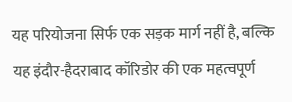यह परियोजना सिर्फ एक सड़क मार्ग नहीं है, बल्कि यह इंदौर-हैदराबाद कॉरिडोर की एक महत्वपूर्ण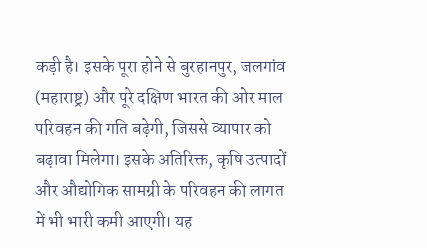कड़ी है। इसके पूरा होने से बुरहानपुर, जलगांव (महाराष्ट्र) और पूरे दक्षिण भारत की ओर माल परिवहन की गति बढ़ेगी, जिससे व्यापार को बढ़ावा मिलेगा। इसके अतिरिक्त, कृषि उत्पादों और औद्योगिक सामग्री के परिवहन की लागत में भी भारी कमी आएगी। यह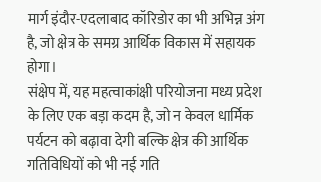मार्ग इंदौर-एदलाबाद कॉरिडोर का भी अभिन्न अंग है, जो क्षेत्र के समग्र आर्थिक विकास में सहायक होगा।
संक्षेप में, यह महत्वाकांक्षी परियोजना मध्य प्रदेश के लिए एक बड़ा कदम है, जो न केवल धार्मिक पर्यटन को बढ़ावा देगी बल्कि क्षेत्र की आर्थिक गतिविधियों को भी नई गति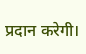प्रदान करेगी।